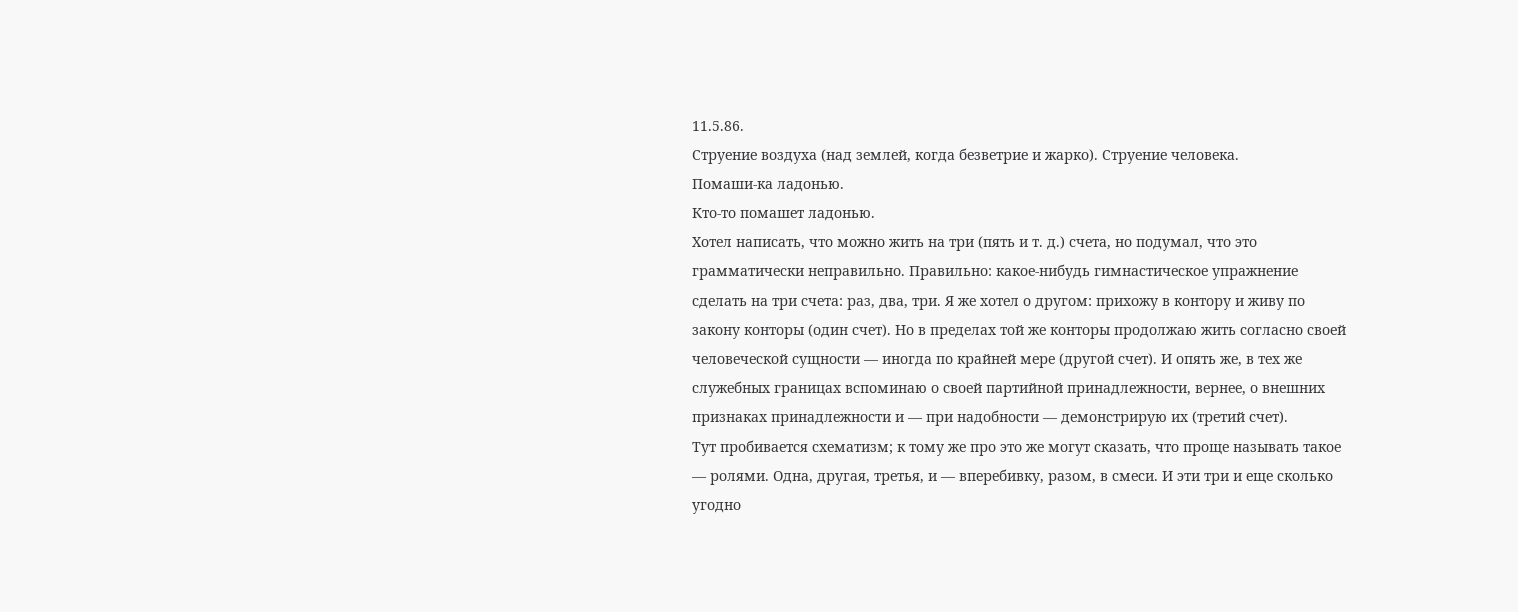11.5.86.
Струение воздуха (над землей, когда безветрие и жарко). Струение человека.
Помаши-ка ладонью.
Кто-то помашет ладонью.
Хотел написать, что можно жить на три (пять и т. д.) счета, но подумал, что это грамматически неправильно. Правильно: какое-нибудь гимнастическое упражнение сделать на три счета: раз, два, три. Я же хотел о другом: прихожу в контору и живу по закону конторы (один счет). Но в пределах той же конторы продолжаю жить согласно своей человеческой сущности — иногда по крайней мере (другой счет). И опять же, в тех же служебных границах вспоминаю о своей партийной принадлежности, вернее, о внешних признаках принадлежности и — при надобности — демонстрирую их (третий счет).
Тут пробивается схематизм; к тому же про это же могут сказать, что проще называть такое — ролями. Одна, другая, третья, и — вперебивку, разом, в смеси. И эти три и еще сколько угодно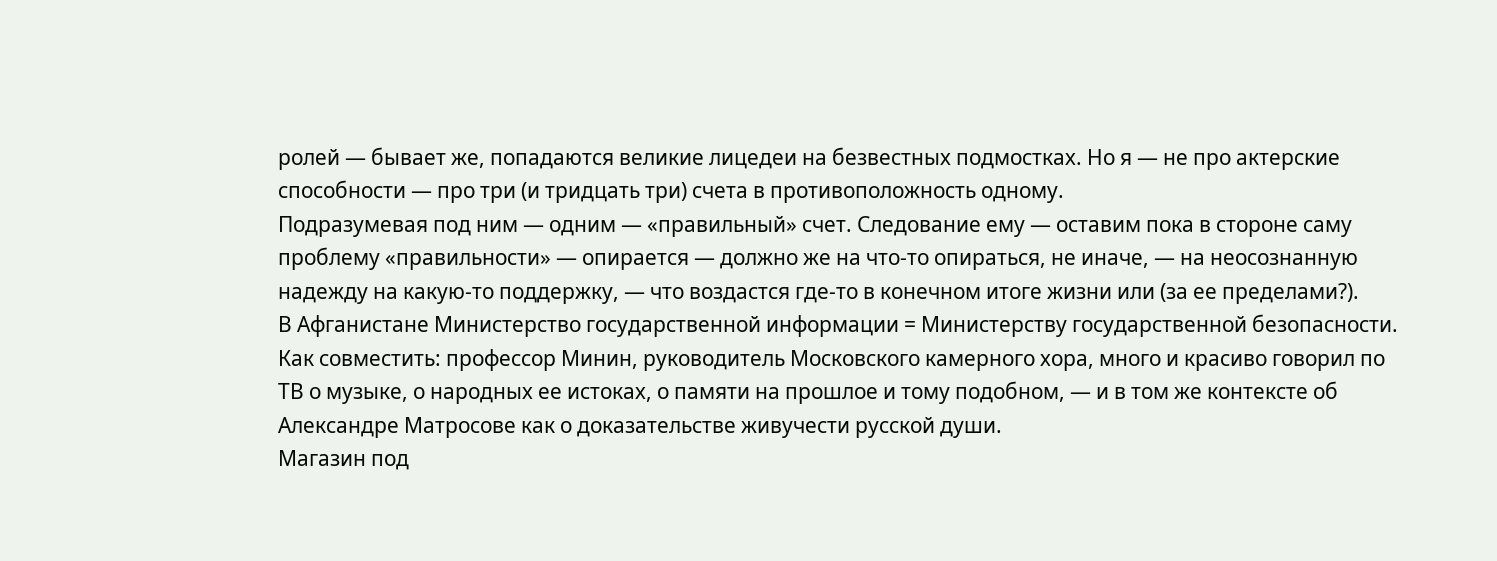ролей — бывает же, попадаются великие лицедеи на безвестных подмостках. Но я — не про актерские способности — про три (и тридцать три) счета в противоположность одному.
Подразумевая под ним — одним — «правильный» счет. Следование ему — оставим пока в стороне саму проблему «правильности» — опирается — должно же на что-то опираться, не иначе, — на неосознанную надежду на какую-то поддержку, — что воздастся где-то в конечном итоге жизни или (за ее пределами?).
В Афганистане Министерство государственной информации = Министерству государственной безопасности.
Как совместить: профессор Минин, руководитель Московского камерного хора, много и красиво говорил по ТВ о музыке, о народных ее истоках, о памяти на прошлое и тому подобном, — и в том же контексте об Александре Матросове как о доказательстве живучести русской души.
Магазин под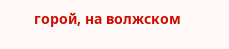горой, на волжском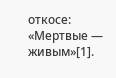откосе: «Мертвые — живым»[1].